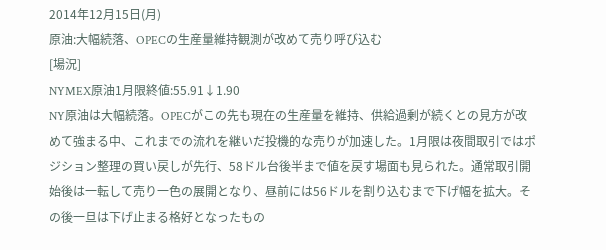2014年12月15日(月)
原油:大幅続落、OPECの生産量維持観測が改めて売り呼び込む
[場況]
NYMEX原油1月限終値:55.91↓1.90
NY原油は大幅続落。OPECがこの先も現在の生産量を維持、供給過剰が続くとの見方が改めて強まる中、これまでの流れを継いだ投機的な売りが加速した。1月限は夜間取引ではポジション整理の買い戻しが先行、58ドル台後半まで値を戻す場面も見られた。通常取引開始後は一転して売り一色の展開となり、昼前には56ドルを割り込むまで下げ幅を拡大。その後一旦は下げ止まる格好となったもの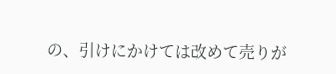の、引けにかけては改めて売りが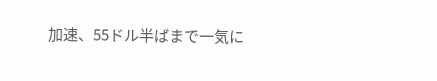加速、55ドル半ばまで一気に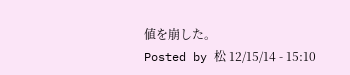値を崩した。
Posted by 松 12/15/14 - 15:10